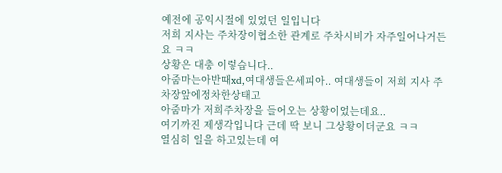예전에 공익시절에 있었던 일입니다
저희 지사는 주차장이협소한 관계로 주차시비가 자주일어나거든요 ㅋㅋ
상황은 대충 이렇습니다..
아줌마는아반때xd,여대생들은세피아.. 여대생들이 저희 지사 주차장앞에정차한상태고
아줌마가 저희주차장을 들어오는 상황이었는데요..
여기까진 제생각입니다 근데 딱 보니 그상황이더군요 ㅋㅋ
열심히 일을 하고있는데 여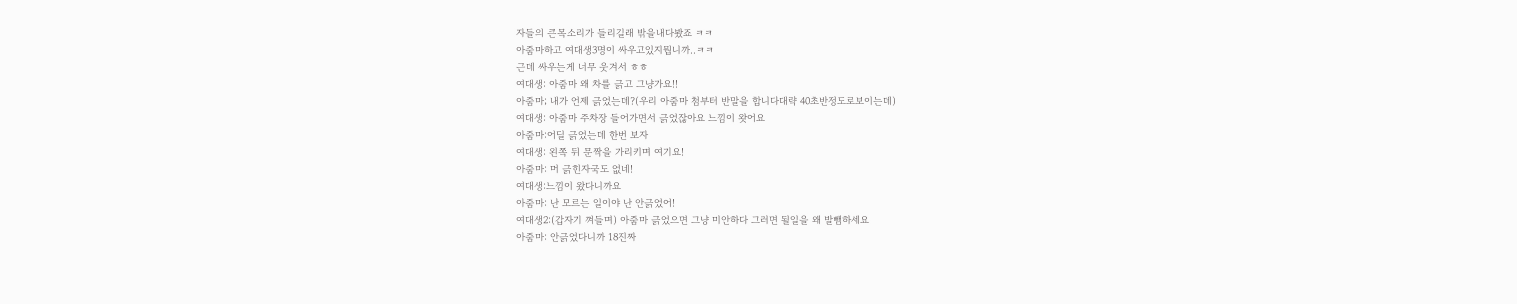자들의 큰목소리가 들리길래 밖을내다봤죠 ㅋㅋ
아줌마하고 여대생3명이 싸우고있지뭡니까..ㅋㅋ
근데 싸우는게 너무 웃겨서 ㅎㅎ
여대생: 아줌마 왜 차를 긁고 그냥가요!!
아줌마; 내가 언제 긁었는데?(우리 아줌마 첨부터 반말을 합니다대략 40초반정도로보이는데)
여대생: 아줌마 주차장 들어가면서 긁었잖아요 느낌이 왓어요
아줌마:어딜 긁었는데 한번 보자
여대생: 왼쪽 뒤 문짝을 가리키며 여기요!
아줌마: 머 긁힌자국도 없네!
여대생:느낌이 왔다니까요
아줌마: 난 모르는 일이야 난 안긁었어!
여대생2:(갑자기 껴들며) 아줌마 긁었으면 그냥 미안하다 그러면 될일을 왜 발뺌하세요
아줌마: 안긁었다니까 18진짜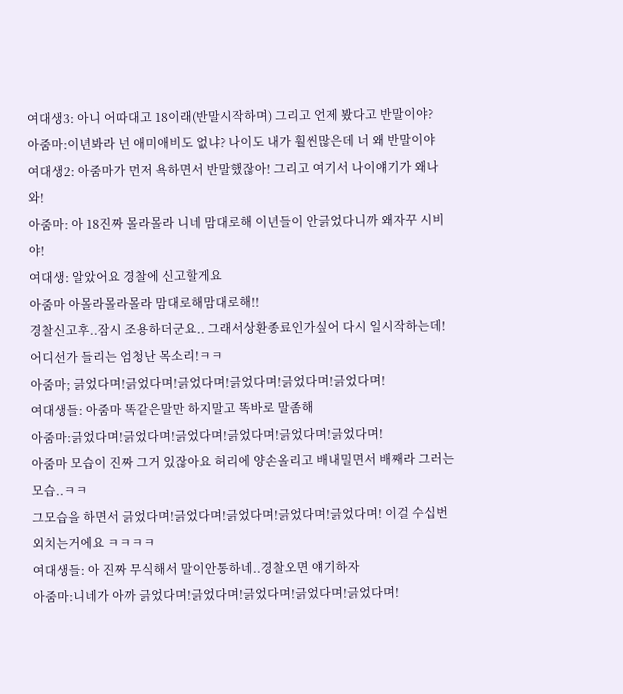여대생3: 아니 어따대고 18이래(반말시작하며) 그리고 언제 봤다고 반말이야?
아줌마:이년봐라 넌 애미애비도 없냐? 나이도 내가 훨씬많은데 너 왜 반말이야
여대생2: 아줌마가 먼저 욕하면서 반말했잖아! 그리고 여기서 나이얘기가 왜나와!
아줌마: 아 18진짜 몰라몰라 니네 맘대로해 이년들이 안긁었다니까 왜자꾸 시비야!
여대생: 알았어요 경찰에 신고할게요
아줌마 아몰라몰라몰라 맘대로해맘대로해!!
경찰신고후..잠시 조용하더군요.. 그래서상환종료인가싶어 다시 일시작하는데!
어디선가 들리는 엄청난 목소리!ㅋㅋ
아줌마; 긁었다며!긁었다며!긁었다며!긁었다며!긁었다며!긁었다며!
여대생들: 아줌마 똑같은말만 하지말고 똑바로 말좀해
아줌마:긁었다며!긁었다며!긁었다며!긁었다며!긁었다며!긁었다며!
아줌마 모습이 진짜 그거 있잖아요 허리에 양손올리고 배내밀면서 배째라 그러는 모습..ㅋㅋ
그모습을 하면서 긁었다며!긁었다며!긁었다며!긁었다며!긁었다며! 이걸 수십번 외치는거에요 ㅋㅋㅋㅋ
여대생들: 아 진짜 무식해서 말이안통하네..경찰오면 얘기하자
아줌마:니네가 아까 긁었다며!긁었다며!긁었다며!긁었다며!긁었다며!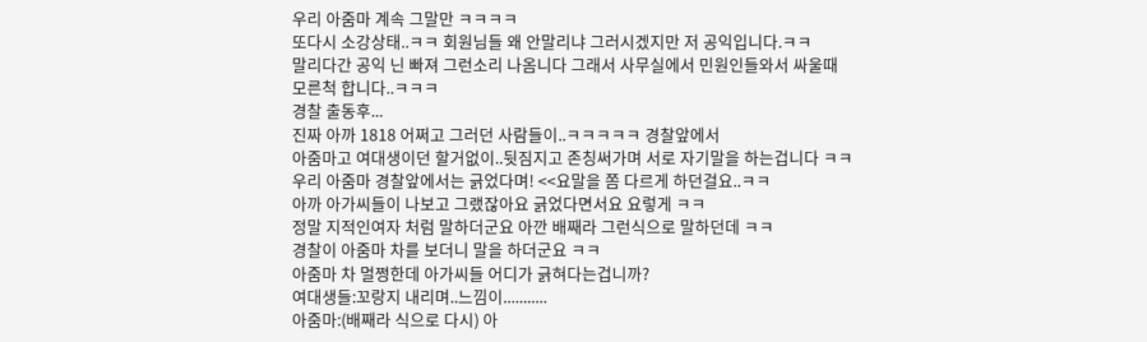우리 아줌마 계속 그말만 ㅋㅋㅋㅋ
또다시 소강상태..ㅋㅋ 회원님들 왜 안말리냐 그러시겠지만 저 공익입니다.ㅋㅋ
말리다간 공익 닌 빠져 그런소리 나옴니다 그래서 사무실에서 민원인들와서 싸울때
모른척 합니다..ㅋㅋㅋ
경찰 출동후...
진짜 아까 1818 어쩌고 그러던 사람들이..ㅋㅋㅋㅋㅋ 경찰앞에서
아줌마고 여대생이던 할거없이..뒷짐지고 존칭써가며 서로 자기말을 하는겁니다 ㅋㅋ
우리 아줌마 경찰앞에서는 긁었다며! <<요말을 쫌 다르게 하던걸요..ㅋㅋ
아까 아가씨들이 나보고 그랬잖아요 긁었다면서요 요렇게 ㅋㅋ
정말 지적인여자 처럼 말하더군요 아깐 배째라 그런식으로 말하던데 ㅋㅋ
경찰이 아줌마 차를 보더니 말을 하더군요 ㅋㅋ
아줌마 차 멀쩡한데 아가씨들 어디가 긁혀다는겁니까?
여대생들:꼬랑지 내리며..느낌이...........
아줌마:(배째라 식으로 다시) 아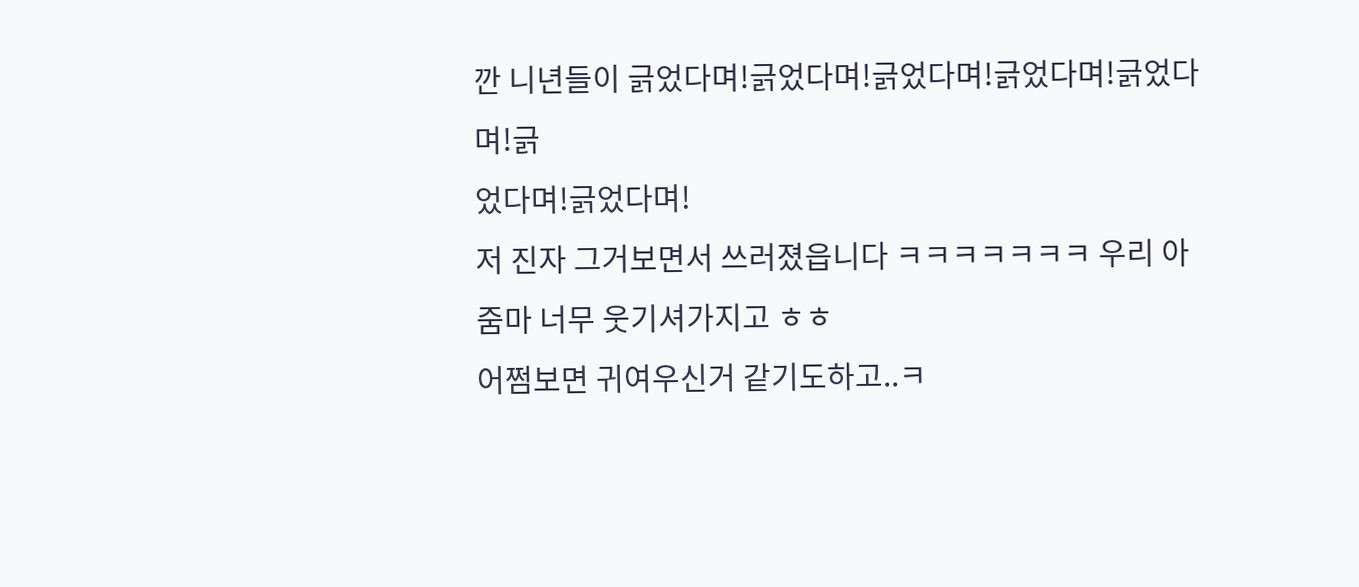깐 니년들이 긁었다며!긁었다며!긁었다며!긁었다며!긁었다며!긁
었다며!긁었다며!
저 진자 그거보면서 쓰러졌읍니다 ㅋㅋㅋㅋㅋㅋㅋ 우리 아줌마 너무 웃기셔가지고 ㅎㅎ
어쩜보면 귀여우신거 같기도하고..ㅋ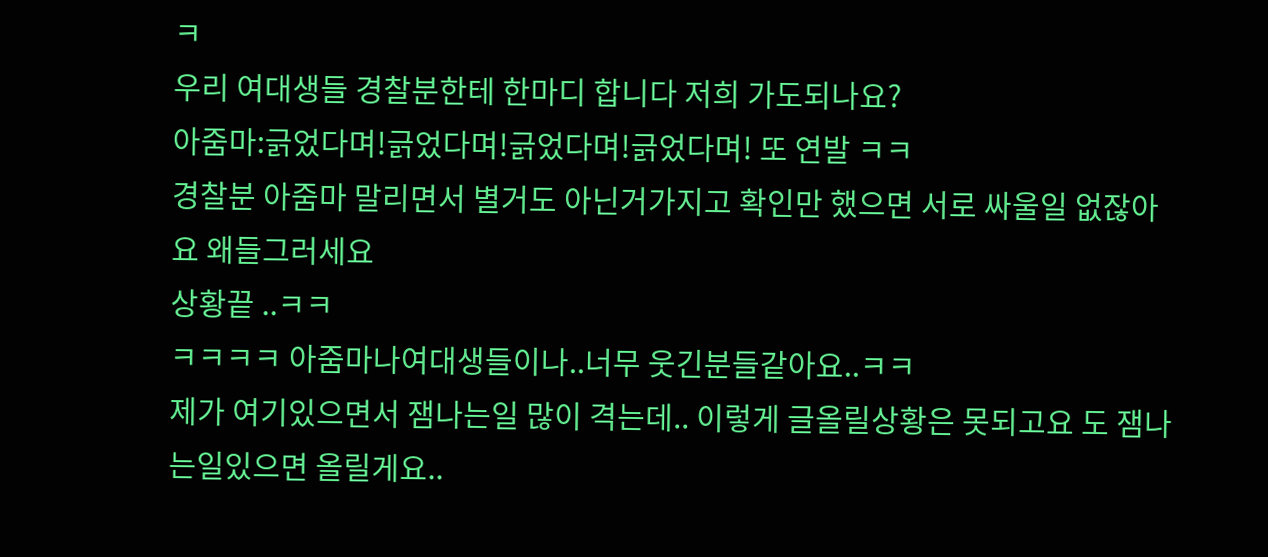ㅋ
우리 여대생들 경찰분한테 한마디 합니다 저희 가도되나요?
아줌마:긁었다며!긁었다며!긁었다며!긁었다며! 또 연발 ㅋㅋ
경찰분 아줌마 말리면서 별거도 아닌거가지고 확인만 했으면 서로 싸울일 없잖아요 왜들그러세요
상황끝 ..ㅋㅋ
ㅋㅋㅋㅋ 아줌마나여대생들이나..너무 웃긴분들같아요..ㅋㅋ
제가 여기있으면서 잼나는일 많이 격는데.. 이렇게 글올릴상황은 못되고요 도 잼나는일있으면 올릴게요..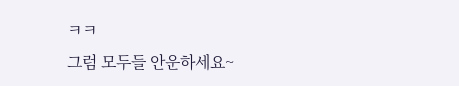ㅋㅋ
그럼 모두들 안운하세요~